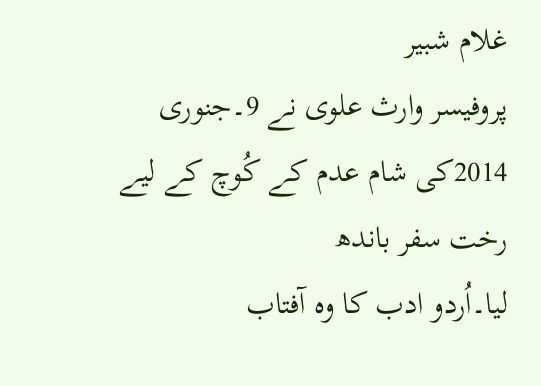غلام شبیر
پروفیسر وارث علوی نے 9۔جنوری 2014کی شام عدم کے کُوچ کے لیے رخت سفر باندھ
لیا۔اُردو ادب کا وہ آفتاب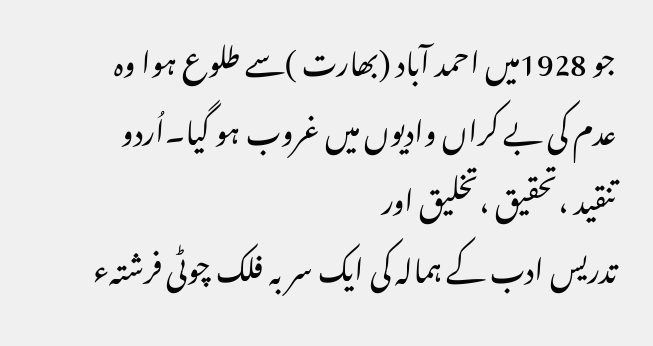جو 1928میں احمد آباد (بھارت )سے طلوع ہوا وہ
عدم کی بے کراں وادیوں میں غروب ہو گیا۔اُردو تنقید ،تحقیق ،تخلیق اور
تدریس ادب کے ہمالہ کی ایک سر بہ فلک چوٹی فرشتہء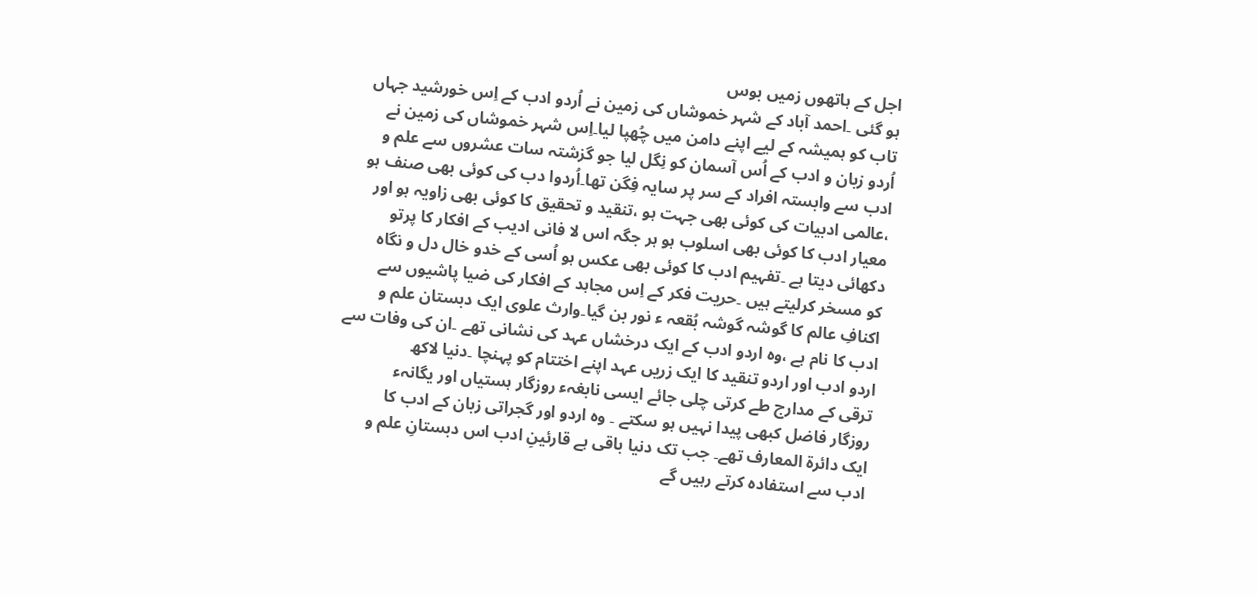اجل کے ہاتھوں زمیں بوس
ہو گئی ۔احمد آباد کے شہر خموشاں کی زمین نے اُردو ادب کے اِس خورشید جہاں
تاب کو ہمیشہ کے لیے اپنے دامن میں چُھپا لیا۔اِس شہر خموشاں کی زمین نے
اُردو زبان و ادب کے اُس آسمان کو نِگل لیا جو گزشتہ سات عشروں سے علم و
ادب سے وابستہ افراد کے سر پر سایہ فِگن تھا۔اُردوا دب کی کوئی بھی صنف ہو
،عالمی ادبیات کی کوئی بھی جہت ہو ،تنقید و تحقیق کا کوئی بھی زاویہ ہو اور
معیار ادب کا کوئی بھی اسلوب ہو ہر جگہ اس لا فانی ادیب کے افکار کا پرتو
دکھائی دیتا ہے ۔تفہیم ادب کا کوئی بھی عکس ہو اُسی کے خدو خال دل و نگاہ
کو مسخر کرلیتے ہیں ۔حریت فکر کے اِس مجاہد کے افکار کی ضیا پاشیوں سے
اکنافِ عالم کا گوشہ گوشہ بُقعہ ء نور بن گیا۔وارث علوی ایک دبستان علم و
ادب کا نام ہے ،وہ اردو ادب کے ایک درخشاں عہد کی نشانی تھے ۔ان کی وفات سے
اردو ادب اور اردو تنقید کا ایک زریں عہد اپنے اختتام کو پہنچا ۔دنیا لاکھ
ترقی کے مدارج طے کرتی چلی جائے ایسی نابغہء روزگار ہستیاں اور یگانہء
روزگار فاضل کبھی پیدا نہیں ہو سکتے ۔ وہ اردو اور گجراتی زبان کے ادب کا
ایک دائرۃ المعارف تھے۔ جب تک دنیا باقی ہے قارئینِ ادب اس دبستانِ علم و
ادب سے استفادہ کرتے رہیں گے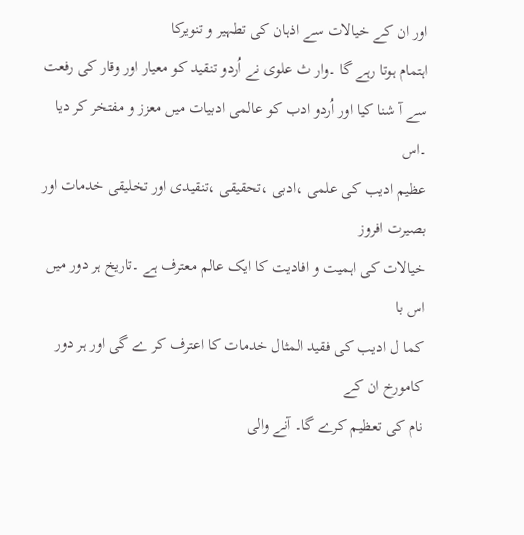اور ان کے خیالات سے اذہان کی تطہیر و تنویرکا
اہتمام ہوتا رہے گا ۔وار ث علوی نے اُردو تنقید کو معیار اور وقار کی رفعت
سے آ شنا کیا اور اُردو ادب کو عالمی ادبیات میں معزز و مفتخر کر دیا ۔اس
عظیم ادیب کی علمی ،ادبی ،تحقیقی ،تنقیدی اور تخلیقی خدمات اور بصیرت افروز
خیالات کی اہمیت و افادیت کا ایک عالم معترف ہے ۔تاریخ ہر دور میں اس با
کما ل ادیب کی فقید المثال خدمات کا اعترف کر ے گی اور ہر دور کامورخ ان کے
نام کی تعظیم کرے گا۔ آنے والی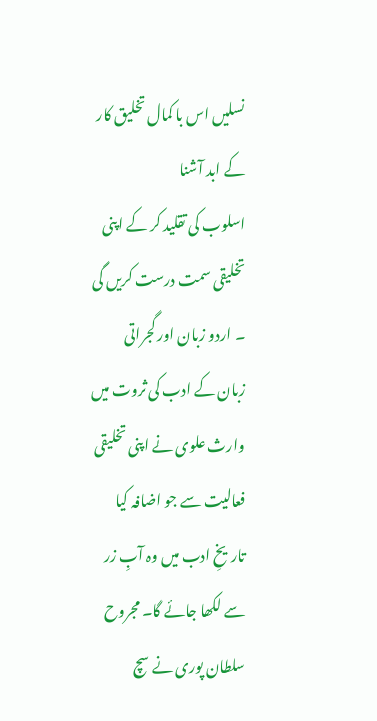نسلیں اس با کمال تخلیق کار کے ابد آشنا
اسلوب کی تقلید کر کے اپنی تخلیقی سمت درست کریں گی ۔ اردو زبان اور گجراتی
زبان کے ادب کی ثروت میں وارث علوی نے اپنی تخلیقی فعالیت سے جو اضافہ کیا
تاریخِ ادب میں وہ آبِ زر سے لکھا جائے گا۔ مجروح سلطان پوری نے سچ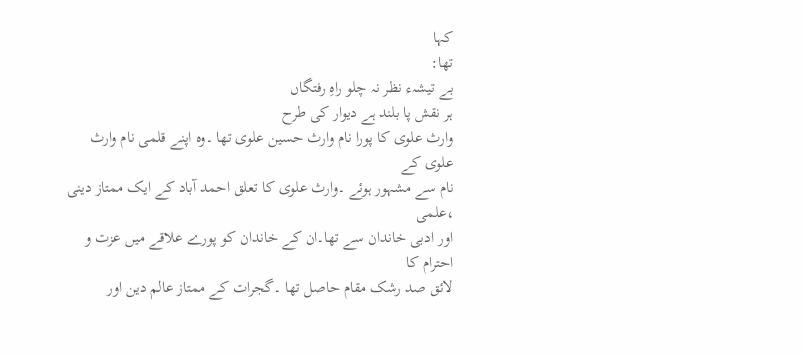کہا
تھا:
بے تیشہء نظر نہ چلو راہِ رفتگاں
ہر نقش پا بلند ہے دیوار کی طرح
وارث علوی کا پورا نام وارث حسین علوی تھا ۔وہ اپنے قلمی نام وارث علوی کے
نام سے مشہور ہوئے ۔وارث علوی کا تعلق احمد آباد کے ایک ممتاز دینی ،علمی
اور ادبی خاندان سے تھا۔ان کے خاندان کو پورے علاقے میں عزت و احترام کا
لائق صد رشک مقام حاصل تھا ۔گجرات کے ممتاز عالم دین اور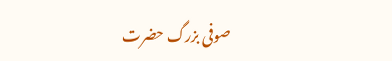صوفی بزرگ حضرت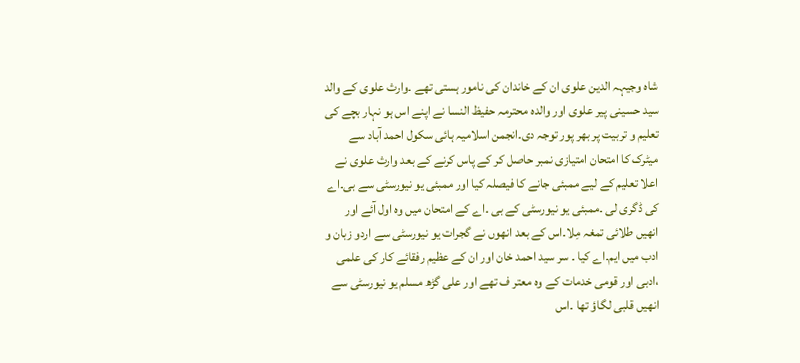شاہ وجیہہ الدین علوی ان کے خاندان کی نامور ہستی تھے ۔وارث علوی کے والد
سید حسینی پیر علوی اور والدہ محترمہ حفیظ النسا نے اپنے اس ہو نہار بچے کی
تعلیم و تربیت پر بھر پور توجہ دی۔انجمن اسلامیہ ہائی سکول احمد آباد سے
میٹرک کا امتحان امتیازی نمبر حاصل کر کے پاس کرنے کے بعد وارث علوی نے
اعلا تعلیم کے لیے ممبئی جانے کا فیصلہ کیا اور ممبئی یو نیورسٹی سے بی۔اے
کی ڈگری لی ۔ممبئی یو نیورسٹی کے بی ۔اے کے امتحان میں وہ اول آئے اور
انھیں طلائی تمغہ مِلا۔اس کے بعد انھوں نے گجرات یو نیورسٹی سے اردو زبان و
ادب میں ایم۔اے کیا ۔ سر سید احمد خان اور ان کے عظیم رفقائے کار کی علمی
،ادبی اور قومی خدمات کے وہ معتر ف تھے اور علی گڑھ مسلم یو نیورسٹی سے
انھیں قلبی لگاؤ تھا ۔اس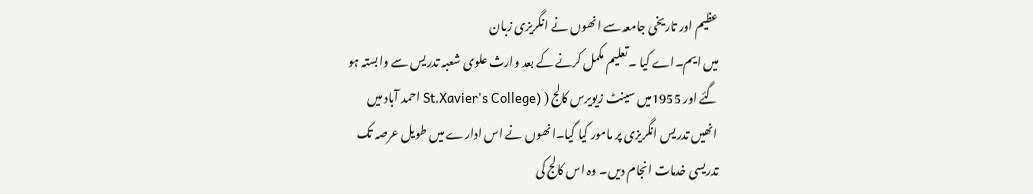عظیم اور تاریخی جامعہ سے انھوں نے انگریزی زبان
میں ایم۔اے کیا ۔تعلیم مکمل کرنے کے بعد وارث علوی شعبہ تدریس سے وابستہ ہو
گئے اور 1955میں سینٹ زیویرس کالج ( (St.Xavier's College احمد آباد میں
انھیں تدریس انگریزی پر مامور کیا گیا۔انھوں نے اس ادارے میں طویل عرصہ تک
تدریسی خدمات انجام دیں۔ وہ اس کالج کی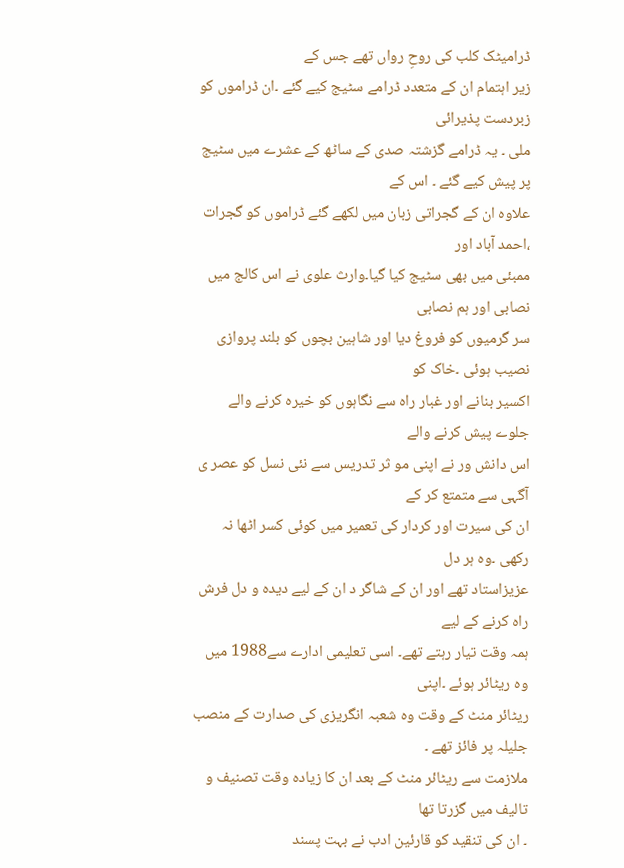ڈرامیٹک کلب کی روحِ رواں تھے جس کے
زیر اہتمام ان کے متعدد ڈرامے سٹیج کیے گئے ۔ان ڈراموں کو زبردست پذیرائی
ملی ۔ یہ ڈرامے گزشتہ صدی کے ساٹھ کے عشرے میں سٹیج پر پیش کیے گئے ۔ اس کے
علاوہ ان کے گجراتی زبان میں لکھے گئے ڈراموں کو گجرات ،احمد آباد اور
ممبئی میں بھی سٹیج کیا گیا۔وارث علوی نے اس کالج میں نصابی اور ہم نصابی
سر گرمیوں کو فروغ دیا اور شاہین بچوں کو بلند پروازی نصیب ہوئی ۔خاک کو
اکسیر بنانے اور غبار راہ سے نگاہوں کو خیرہ کرنے والے جلوے پیش کرنے والے
اس دانش ور نے اپنی مو ثر تدریس سے نئی نسل کو عصر ی آگہی سے متمتع کر کے
ان کی سیرت اور کردار کی تعمیر میں کوئی کسر اٹھا نہ رکھی ۔وہ ہر دل
عزیزاستاد تھے اور ان کے شاگر د ان کے لیے دیدہ و دل فرش راہ کرنے کے لیے
ہمہ وقت تیار رہتے تھے۔ اسی تعلیمی ادارے سے1988 میں وہ ریٹائر ہوئے ۔اپنی
ریٹائر منٹ کے وقت وہ شعبہ انگریزی کی صدارت کے منصب جلیلہ پر فائز تھے ۔
ملازمت سے ریٹائر منٹ کے بعد ان کا زیادہ وقت تصنیف و تالیف میں گزرتا تھا
۔ ان کی تنقید کو قارئین ادب نے بہت پسند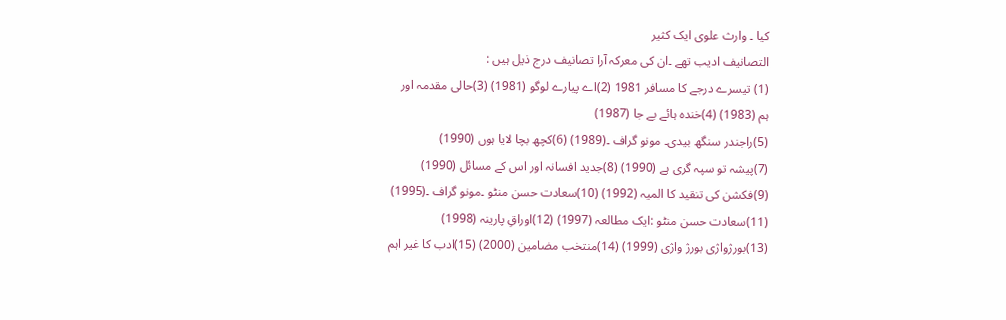کیا ۔ وارث علوی ایک کثیر
التصانیف ادیب تھے ۔ان کی معرکہ آرا تصانیف درج ذیل ہیں :
(1) تیسرے درجے کا مسافر 1981 (2)اے پیارے لوگو (1981) (3)حالی مقدمہ اور
ہم (1983) (4)خندہ ہائے بے جا (1987)
(5)راجندر سنگھ بیدی۔ مونو گراف ۔(1989) (6)کچھ بچا لایا ہوں (1990)
(7)پیشہ تو سپہ گری ہے (1990) (8)جدید افسانہ اور اس کے مسائل (1990)
(9)فکشن کی تنقید کا المیہ (1992) (10)سعادت حسن منٹو ۔مونو گراف ۔(1995)
(11)سعادت حسن منٹو :ایک مطالعہ (1997) (12)اوراقِ پارینہ (1998)
(13)بورژواژی بورژ واژی (1999) (14)منتخب مضامین (2000) (15)ادب کا غیر اہم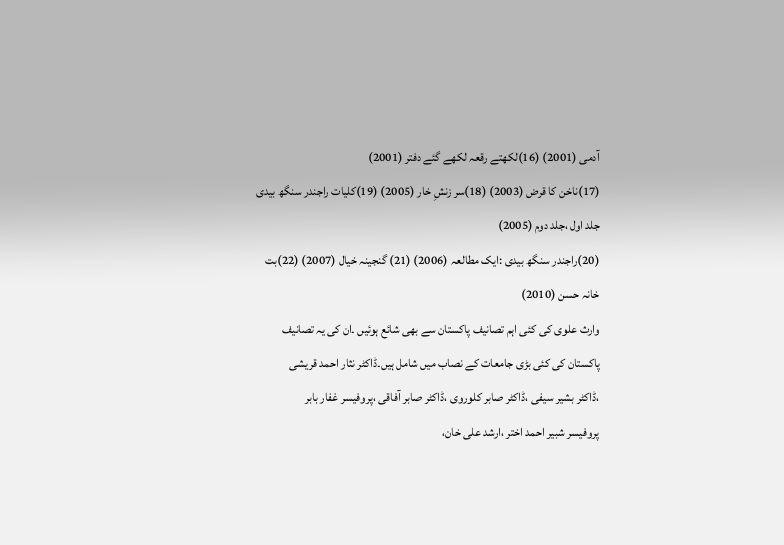آدمی (2001) (16)لکھتے رقعہ لکھے گئے دفتر (2001)
(17)ناخن کا قرض (2003) (18)سر زنشِ خار (2005) (19)کلیات راجندر سنگھ بیدی
جلد اول ،جلد دوم (2005)
(20)راجندر سنگھ بیدی :ایک مطالعہ (2006) (21) گنجینہ خیال (2007) (22)بت
خانہ حسن (2010)
وارث علوی کی کئی اہم تصانیف پاکستان سے بھی شائع ہوئیں ۔ان کی یہ تصانیف
پاکستان کی کئی بڑی جامعات کے نصاب میں شامل ہیں۔ڈاکٹر نثار احمد قریشی
،ڈاکٹر بشیر سیفی ،ڈاکٹر صابر کلوروی ،ڈاکٹر صابر آفاقی ،پروفیسر غفار بابر
پروفیسر شبیر احمد اختر ،ارشد علی خان،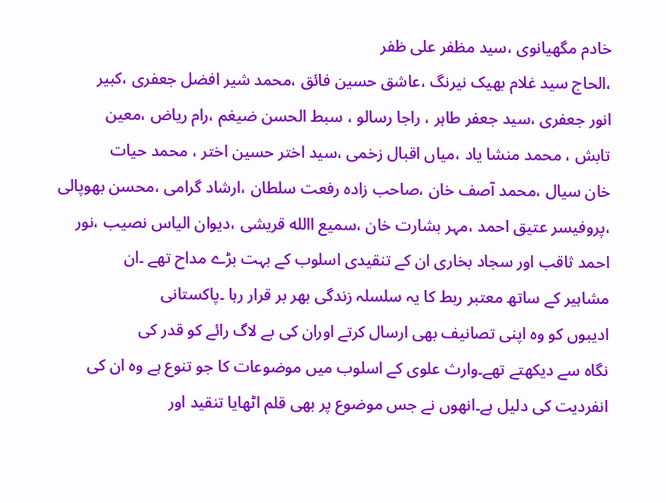خادم مگھیانوی ،سید مظفر علی ظفر
،الحاج سید غلام بھیک نیرنگ ،عاشق حسین فائق ،محمد شیر افضل جعفری ،کبیر
انور جعفری ،سید جعفر طاہر ، راجا رسالو ، سبط الحسن ضیغم ،رام ریاض ،معین
تابش ، محمد منشا یاد ،میاں اقبال زخمی ،سید اختر حسین اختر ، محمد حیات
خان سیال ،محمد آصف خان ،صاحب زادہ رفعت سلطان ،ارشاد گرامی ،محسن بھوپالی
،پروفیسر عتیق احمد ،مہر بشارت خان ،سمیع االله قریشی ،دیوان الیاس نصیب ،نور
احمد ثاقب اور سجاد بخاری ان کے تنقیدی اسلوب کے بہت بڑے مداح تھے ۔ان
مشاہیر کے ساتھ معتبر ربط کا یہ سلسلہ زندگی بھر بر قرار رہا ۔پاکستانی
ادیبوں کو وہ اپنی تصانیف بھی ارسال کرتے اوران کی بے لاگ رائے کو قدر کی
نگاہ سے دیکھتے تھے۔وارث علوی کے اسلوب میں موضوعات کا جو تنوع ہے وہ ان کی
انفردیت کی دلیل ہے۔انھوں نے جس موضوع پر بھی قلم اٹھایا تنقید اور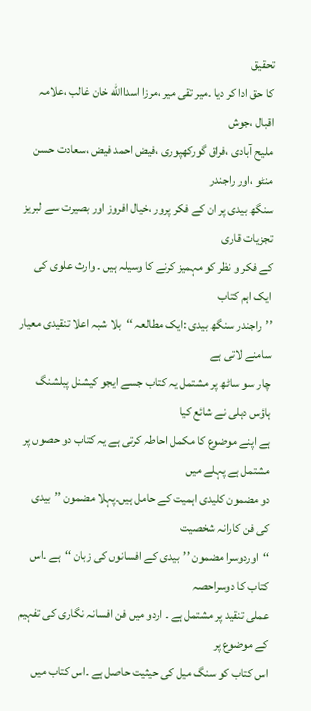تحقیق
کا حق ادا کر دیا ۔میر تقی میر ،مرزا اسداالله خان غالب ،علامہ اقبال ،جوش
ملیح آبادی ،فراق گورکھپوری ،فیض احمد فیض ،سعادت حسن منٹو ،اور راجندر
سنگھ بیدی پر ان کے فکر پرور ،خیال افروز اور بصیرت سے لبریز تجزیات قاری
کے فکر و نظر کو مہمیز کرنے کا وسیلہ ہیں ۔ وارث علوی کی ایک اہم کتاب
’’راجندر سنگھ بیدی :ایک مطالعہ ‘‘بلا شبہ اعلا تنقیدی معیار سامنے لاتی ہے
چار سو ساٹھ پر مشتمل یہ کتاب جسے ایجو کیشنل پبلشنگ ہاؤس دہلی نے شائع کیا
ہے اپنے موضوع کا مکمل احاطہ کرتی ہے یہ کتاب دو حصوں پر مشتمل ہے پہلے میں
دو مضمون کلیدی اہمیت کے حامل ہیں۔پہلا مضمون ’’بیدی کی فن کارانہ شخصیت
‘‘اوردوسرا مضمون ’’بیدی کے افسانوں کی زبان ‘‘ہے ۔اس کتاب کا دوسراحصہ
عملی تنقید پر مشتمل ہے ۔ اردو میں فن افسانہ نگاری کی تفہیم کے موضوع پر
اس کتاب کو سنگ میل کی حیثیت حاصل ہے ۔اس کتاب میں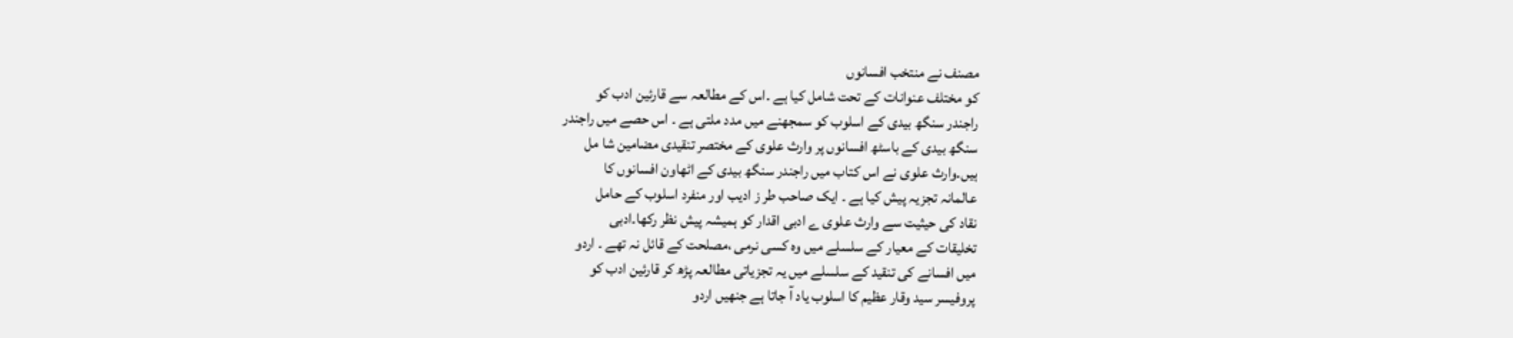مصنف نے منتخب افسانوں
کو مختلف عنوانات کے تحت شامل کیا ہے ۔اس کے مطالعہ سے قارئین ادب کو
راجندر سنگھ بیدی کے اسلوب کو سمجھنے میں مدد ملتی ہے ۔ اس حصے میں راجندر
سنگھ بیدی کے باسٹھ افسانوں پر وارث علوی کے مختصر تنقیدی مضامین شا مل
ہیں۔وارث علوی نے اس کتاب میں راجندر سنگھ بیدی کے اٹھاون افسانوں کا
عالمانہ تجزیہ پیش کیا ہے ۔ ایک صاحب طر ز ادیب اور منفرد اسلوب کے حامل
نقاد کی حیثیت سے وارث علوی ے ادبی اقدار کو ہمیشہ پیش نظر رکھا۔ادبی
تخلیقات کے معیار کے سلسلے میں وہ کسی نرمی ،مصلحت کے قائل نہ تھے ۔ اردو
میں افسانے کی تنقید کے سلسلے میں یہ تجزیاتی مطالعہ پڑھ کر قارئین ادب کو
پروفیسر سید وقار عظیم کا اسلوب یاد آ جاتا ہے جنھیں اردو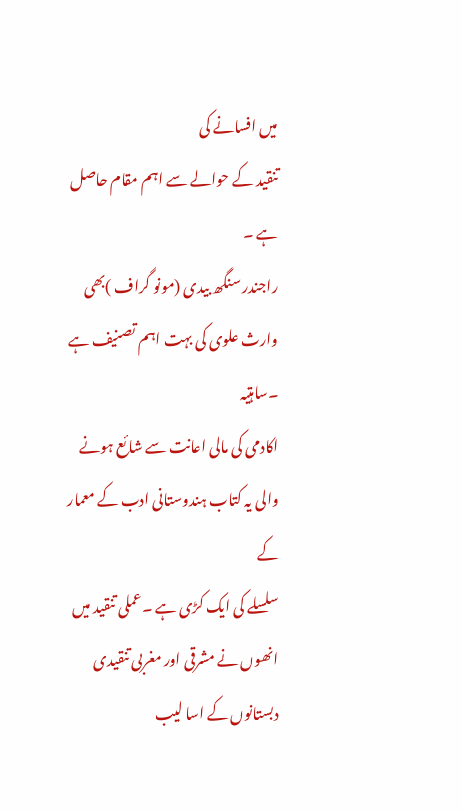میں افسانے کی
تنقید کے حوالے سے اہم مقام حاصل ہے ۔
راجندر سنگھ بیدی (مونو گراف )بھی وارث علوی کی بہت اہم تصنیف ہے ۔ساہتیہ
اکادمی کی مالی اعانت سے شائع ہونے والی یہ کتاب ہندوستانی ادب کے معمار کے
سلسلے کی ایک کڑی ہے ۔عملی تنقید میں انھوں نے مشرقی اور مغربی تنقیدی
دبستانوں کے اسا لیب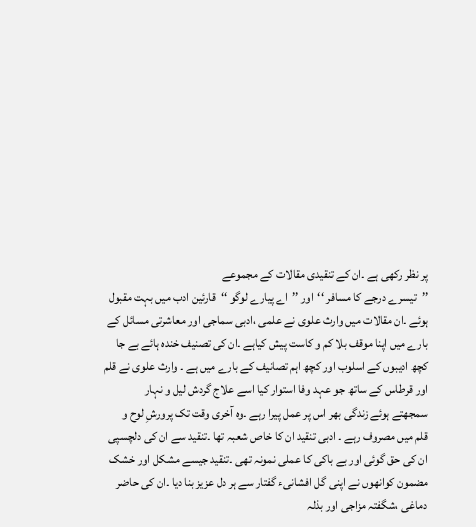پر نظر رکھی ہے ۔ان کے تنقیدی مقالات کے مجموعے
’’تیسرے درجے کا مسافر ‘‘اور ’’اے پیارے لوگو ‘‘قارئین ادب میں بہت مقبول
ہوئے ۔ان مقالات میں وارث علوی نے علمی ،ادبی سماجی اور معاشرتی مسائل کے
بارے میں اپنا موقف بلا کم و کاست پیش کیاہے ۔ان کی تصنیف خندہ ہائے بے جا
کچھ ادیبوں کے اسلوب اور کچھ اہم تصانیف کے بارے میں ہے ۔ وارث علوی نے قلم
اور قرطاس کے ساتھ جو عہد وفا استوار کیا اسے علاج گردش لیل و نہار
سمجھتے ہوئے زندگی بھر اس پر عمل پیرا رہے ۔وہ آخری وقت تک پرورشِ لوح و
قلم میں مصروف رہے ۔ ادبی تنقید ان کا خاص شعبہ تھا ۔تنقید سے ان کی دلچسپی
ان کی حق گوئی اور بے باکی کا عملی نمونہ تھی ۔تنقید جیسے مشکل اور خشک
مضمون کوانھوں نے اپنی گل افشانیء گفتار سے ہر دل عزیز بنا دیا ۔ان کی حاضر
دماغی ،شگفتہ مزاجی اور بذلہ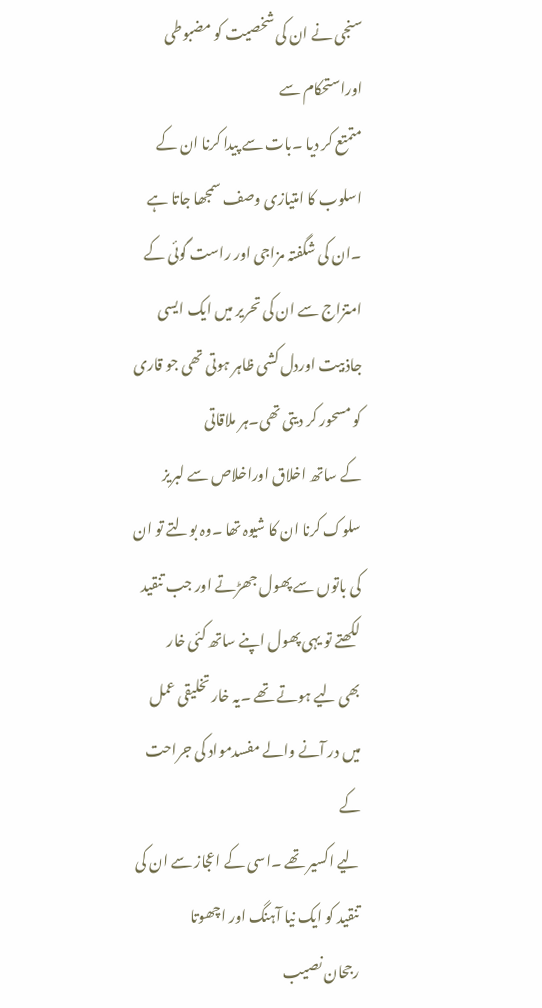سنجی نے ان کی شخصیت کو مضبوطی اوراستحکام سے
متمتع کر دیا ۔بات سے پیدا کرنا ان کے اسلوب کا امتیازی وصف سمجھا جاتا ہے
۔ان کی شگفتہ مزاجی اور راست گوئی کے امتزاج سے ان کی تحریر میں ایک ایسی
جاذبیت اوردل کشی ظاہر ہوتی تھی جو قاری کو مسحور کر دیتی تھی۔ہر ملاقاتی
کے ساتھ اخلاق اوراخلاص سے لبریز سلوک کرنا ان کا شیوہ تھا ۔وہ بولتے تو ان
کی باتوں سے پھول جھڑتے اور جب تنقید لکھتے تو یہی پھول اپنے ساتھ کئی خار
بھی لیے ہوتے تھے ۔یہ خار تخلیقی عمل میں در آنے والے مفسدمواد کی جراحت کے
لیے اکسیر تھے ۔اسی کے اعجاز سے ان کی تنقید کو ایک نیا آہنگ اور اچھوتا
رجحان نصیب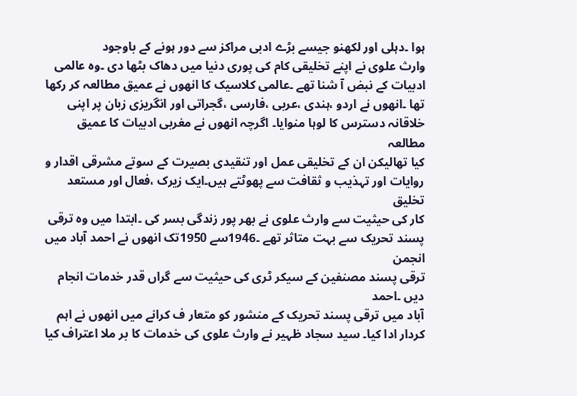ہوا ۔دہلی اور لکھنو جیسے بڑے ادبی مراکز سے دور ہونے کے باوجود
وارث علوی نے اپنے تخلیقی کام کی پوری دنیا میں دھاک بٹھا دی ۔وہ عالمی
ادبیات کے نبض آ شنا تھے ۔عالمی کلاسیک کا انھوں نے عمیق مطالعہ کر رکھا
تھا ۔انھوں نے اردو ،ہندی ،عربی ،فارسی ،گجراتی اور انگریزی زبان پر اپنی
خلاقانہ دسترس کا لوہا منوایا۔ اگرچہ انھوں نے مغربی ادبیات کا عمیق مطالعہ
کیا تھالیکن ان کے تخلیقی عمل اور تنقیدی بصیرت کے سوتے مشرقی اقدار و
روایات اور تہذیب و ثقافت سے پھوٹتے ہیں۔ایک زیرک ،فعال اور مستعد تخلیق
کار کی حیثیت سے وارث علوی نے بھر پور زندگی بسر کی ۔ابتدا میں وہ ترقی
پسند تحریک سے بہت متاثر تھے ۔1946سے 1950تک انھوں نے احمد آباد میں انجمن
ترقی پسند مصنفین کے سیکر ٹری کی حیثیت سے گراں قدر خدمات انجام دیں ۔احمد
آباد میں ترقی پسند تحریک کے منشور کو متعار ف کرانے میں انھوں نے اہم
کردار ادا کیا۔ سید سجاد ظہیر نے وارث علوی کی خدمات کا بر ملا اعتراف کیا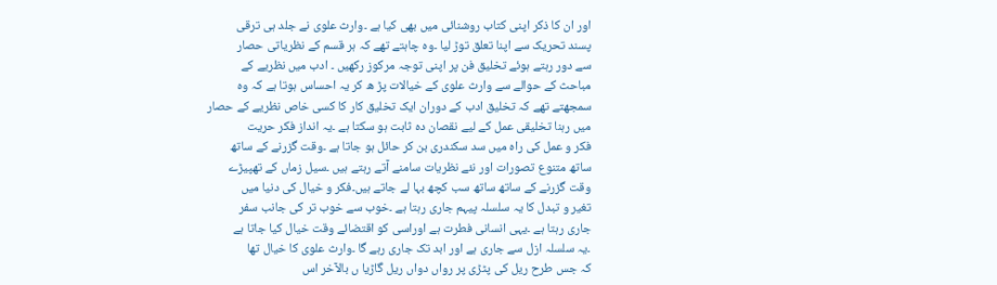اور ان کا ذکر اپنی کتاب روشنائی میں بھی کیا ہے ۔وارث علوی نے جلد ہی ترقی
پسند تحریک سے اپنا تعلق توڑ لیا ۔وہ چاہتے تھے کہ ہر قسم کے نظریاتی حصار
سے دور رہتے ہوئے تخلیق فن پر اپنی توجہ مرکوز رکھیں ۔ ادب میں نظریے کے
مباحث کے حوالے سے وارث علوی کے خیالات پڑ ھ کر یہ احساس ہوتا ہے کہ وہ
سمجھتے تھے کہ تخلیق ادب کے دوران ایک تخلیق کار کا کسی خاص نظریے کے حصار
میں رہنا تخلیقی عمل کے لیے نقصان دہ ثابت ہو سکتا ہے ۔یہ انداز فکر حریت
فکر و عمل کی راہ میں سد سکندری بن کر حائل ہو جاتا ہے ۔وقت گزرنے کے ساتھ
ساتھ متنوع تصورات اور نئے نظریات سامنے آتے رہتے ہیں ۔سیل زماں کے تھپیڑے
وقت گزرنے کے ساتھ ساتھ سب کچھ بہا لے جاتے ہیں۔فکر و خیال کی دنیا میں
تغیر و تبدل کا یہ سلسلہ پیہم جاری رہتا ہے ۔خوب سے خوب تر کی جانب سفر
جاری رہتا ہے ۔یہی انسانی فطرت ہے اوراسی کو اقتضائے وقت خیال کیا جاتا ہے
۔یہ سلسلہ ازل سے جاری ہے اور ابد تک جاری رہے گا ۔وارث علوی کا خیال تھا
کہ جس طرح ریل کی پٹڑی پر رواں دواں ریل گاڑیا ں بالآخر اس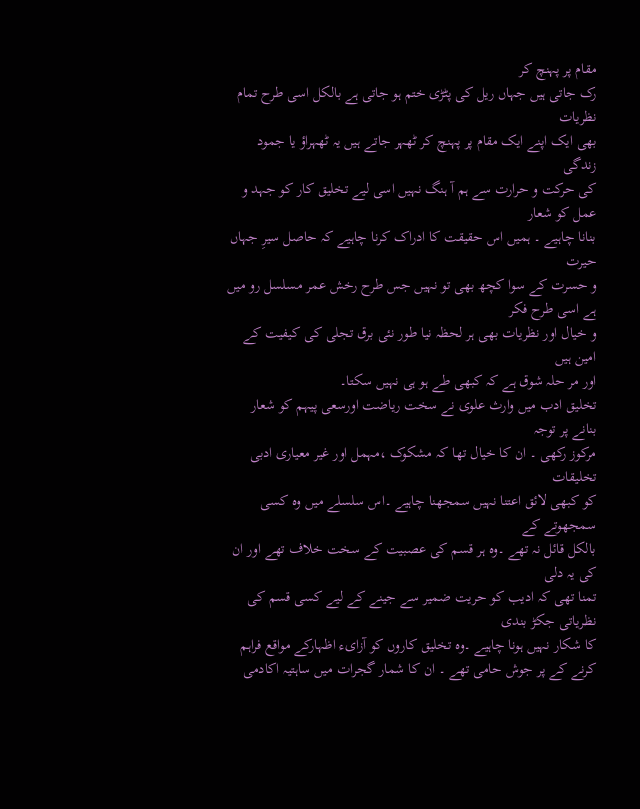مقام پر پہنچ کر
رک جاتی ہیں جہاں ریل کی پٹڑی ختم ہو جاتی ہے بالکل اسی طرح تمام نظریات
بھی ایک اپنے ایک مقام پر پہنچ کر ٹھہر جاتے ہیں یہ ٹھہراؤ یا جمود زندگی
کی حرکت و حرارت سے ہم آ ہنگ نہیں اسی لیے تخلیق کار کو جہد و عمل کو شعار
بنانا چاہیے ۔ ہمیں اس حقیقت کا ادراک کرنا چاہیے کہ حاصل سیرِ جہاں حیرت
و حسرت کے سوا کچھ بھی تو نہیں جس طرح رخش عمر مسلسل رو میں ہے اسی طرح فکر
و خیال اور نظریات بھی ہر لحظہ نیا طور نئی برق تجلی کی کیفیت کے امین ہیں
اور مر حلہ شوق ہے کہ کبھی طے ہو ہی نہیں سکتا۔
تخلیق ادب میں وارث علوی نے سخت ریاضت اورسعی پیہم کو شعار بنانے پر توجہ
مرکوز رکھی ۔ ان کا خیال تھا کہ مشکوک ،مہمل اور غیر معیاری ادبی تخلیقات
کو کبھی لائق اعتنا نہیں سمجھنا چاہیے ۔اس سلسلے میں وہ کسی سمجھوتے کے
بالکل قائل نہ تھے ۔وہ ہر قسم کی عصبیت کے سخت خلاف تھے اور ان کی یہ دلی
تمنا تھی کہ ادیب کو حریت ضمیر سے جینے کے لیے کسی قسم کی نظریاتی جکڑ بندی
کا شکار نہیں ہونا چاہیے ۔وہ تخلیق کاروں کو آزایء اظہارکے مواقع فراہم
کرنے کے پر جوش حامی تھے ۔ ان کا شمار گجرات میں ساہتیہ اکادمی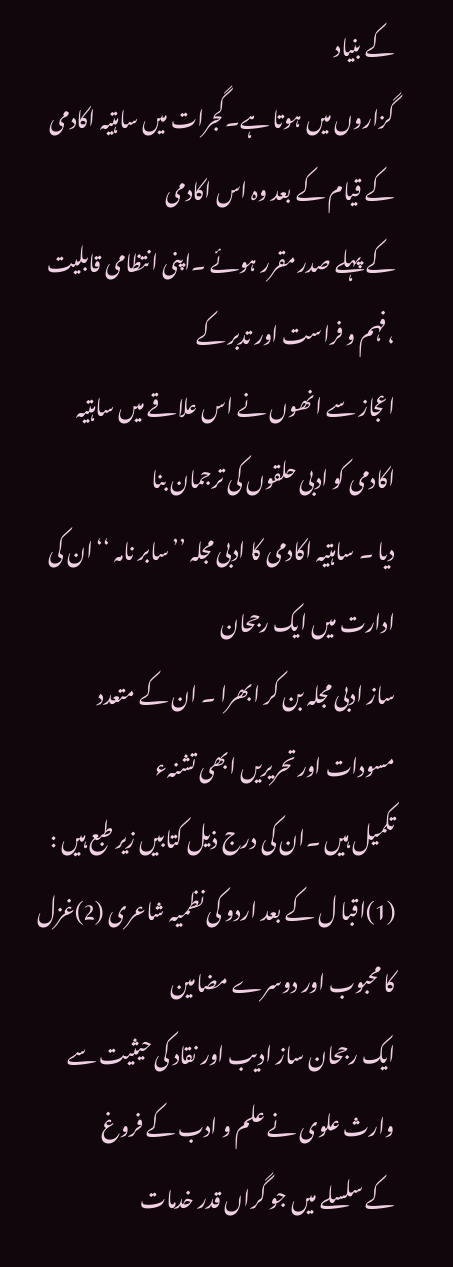کے بنیاد
گزاروں میں ہوتا ہے۔گجرات میں ساہتیہ اکادمی کے قیام کے بعد وہ اس اکادمی
کے پہلے صدر مقرر ہوئے ۔اپنی انتظامی قابلیت ،فہم و فراست اور تدبر کے
اعجاز سے انھوں نے اس علاقے میں ساہتیہ اکادمی کو ادبی حلقوں کی ترجمان بنا
دیا ۔ ساہتیہ اکادمی کا ادبی مجلہ ’’سابر نامہ ‘‘ان کی ادارت میں ایک رجحان
ساز ادبی مجلہ بن کر ابھرا ۔ ان کے متعدد مسودات اور تحریریں ابھی تشنہء
تکمیل ہیں ۔ان کی درج ذیل کتابیں زیر طبع ہیں :
(1)اقبا ل کے بعد اردو کی نظمیہ شاعری (2)غزل کا محبوب اور دوسرے مضامین
ایک رجحان ساز ادیب اور نقاد کی حیثیت سے وارث علوی نے علم و ادب کے فروغ
کے سلسلے میں جو گراں قدر خدمات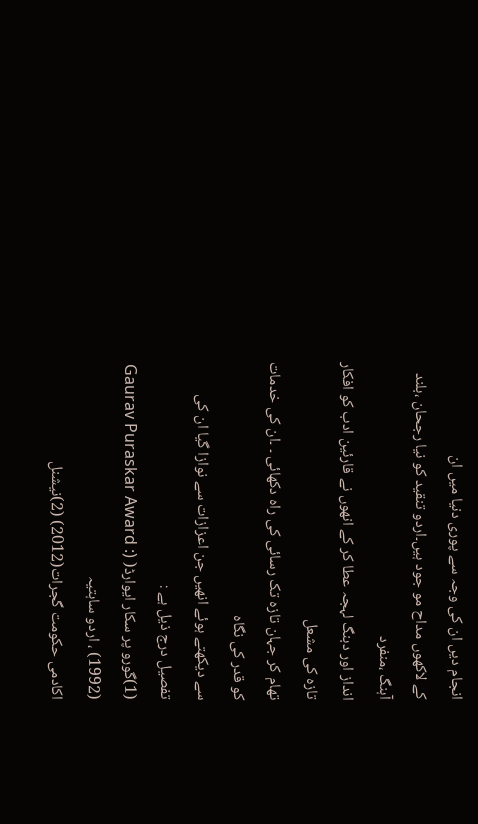انجام دیں ان کی وجہ سے پوری دنیا میں ان
کے لاکھوں مداح مو جود ہیں۔اردو تنقید کو نیا رجحان ،بلند آہنگ ،منفرد
انداز اور دبنگ لہجہ عطا کر کے انھوں نے قارئین ادب کو افکار تازہ کی مشعل
تھام کر جہان تازہ تک رسائی کی راہ دکھائی ۔ ۔ان کی خدمات کو قدر کی نگاہ
سے دیکھتے ہوئے انھیں جن اعزازات سے نوازا گیا ان کی تفصیل درج ذیل ہے :
(1)گورو پر سکار ایوارڈ( (Gaurav Puraskar Award : (1992) ، اردو ساہتیہ
اکادمی حکومت گجرات(2012) (2)نیشنل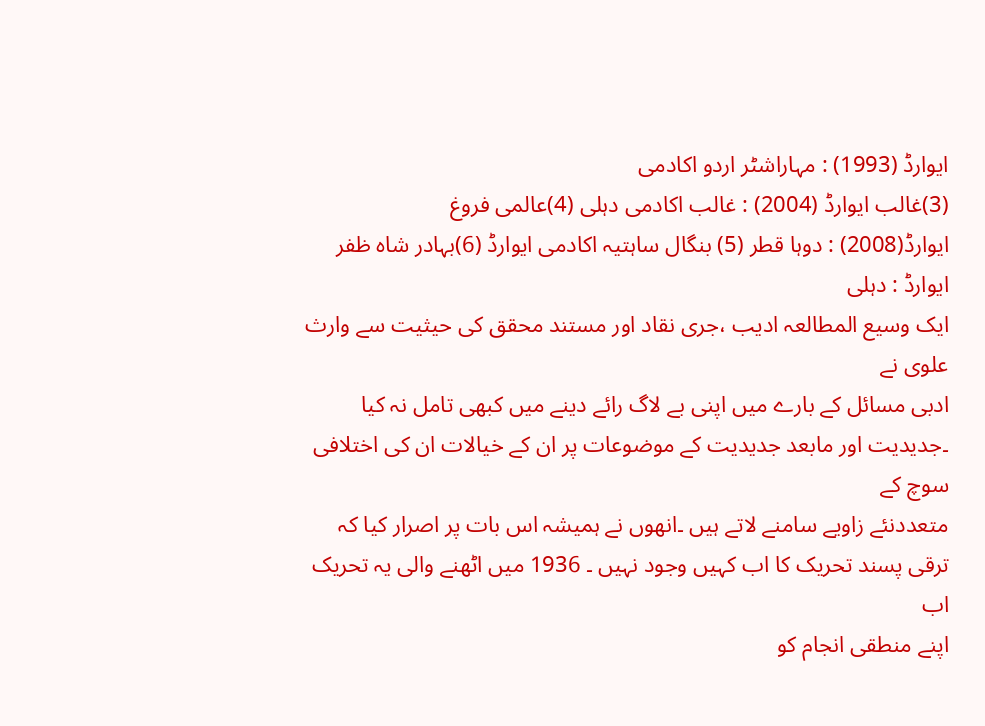ایوارڈ (1993) : مہاراشٹر اردو اکادمی
(3)غالب ایوارڈ (2004) : غالب اکادمی دہلی (4)عالمی فروغ
ایوارڈ(2008) : دوہا قطر (5) بنگال ساہتیہ اکادمی ایوارڈ (6)بہادر شاہ ظفر
ایوارڈ : دہلی
ایک وسیع المطالعہ ادیب ،جری نقاد اور مستند محقق کی حیثیت سے وارث علوی نے
ادبی مسائل کے بارے میں اپنی بے لاگ رائے دینے میں کبھی تامل نہ کیا
۔جدیدیت اور مابعد جدیدیت کے موضوعات پر ان کے خیالات ان کی اختلافی سوچ کے
متعددنئے زاویے سامنے لاتے ہیں ۔انھوں نے ہمیشہ اس بات پر اصرار کیا کہ
ترقی پسند تحریک کا اب کہیں وجود نہیں ۔ 1936 میں اٹھنے والی یہ تحریک اب
اپنے منطقی انجام کو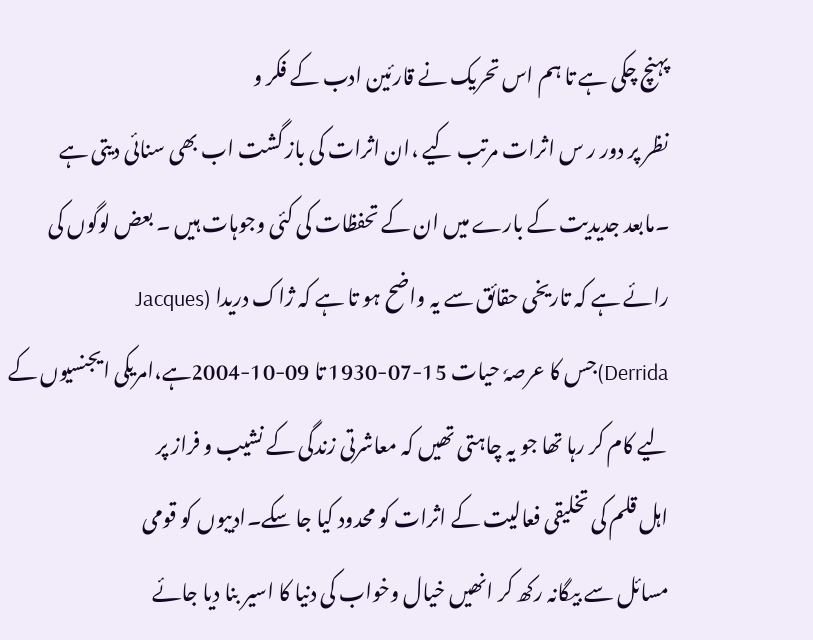پہنچ چکی ہے تا ہم اس تحریک نے قارئین ادب کے فکر و
نظر پر دور ر س اثرات مرتب کیے ،ان اثرات کی باز گشت اب بھی سنائی دیتی ہے
۔مابعد جدیدیت کے بارے میں ان کے تحفظات کی کئی وجوہات ہیں ۔ بعض لوگوں کی
رائے ہے کہ تاریخی حقائق سے یہ واضح ہو تا ہے کہ ژاک دریدا (Jacques
Derrida)جس کا عرصہٗ حیات 15-07-1930 تا 09-10-2004ہے،امریکی ایجنسیوں کے
لیے کام کر رہا تھا جو یہ چاہتی تھیں کہ معاشرتی زندگی کے نشیب و فراز پر
اہل قلم کی تخلیقی فعالیت کے اثرات کو محدود کیا جا سکے۔ادیبوں کو قومی
مسائل سے بیگانہ رکھ کر انھیں خیال وخواب کی دنیا کا اسیر بنا دیا جائے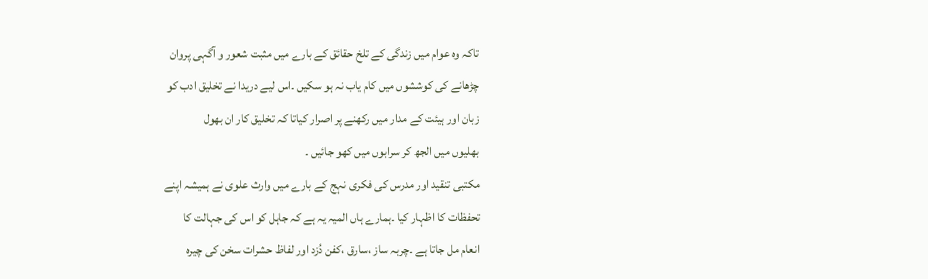تاکہ وہ عوام میں زندگی کے تلخ حقائق کے بارے میں مثبت شعور و آگہی پروان
چڑھانے کی کوششوں میں کام یاب نہ ہو سکیں ۔اس لیے دریدا نے تخلیق ادب کو
زبان اور ہیئت کے مدار میں رکھنے پر اصرار کیاتا کہ تخلیق کار ان بھول
بھلیوں میں الجھ کر سرابوں میں کھو جائیں ۔
مکتبی تنقید اور مدرس کی فکری نہج کے بارے میں وارث علوی نے ہمیشہ اپنے
تحفظات کا اظہار کیا ۔ہمارے ہاں المیہ یہ ہے کہ جاہل کو اس کی جہالت کا
انعام مل جاتا ہے ۔چربہ ساز ،سارق ،کفن دُزد اور لفاظ حشرات سخن کی چیرہ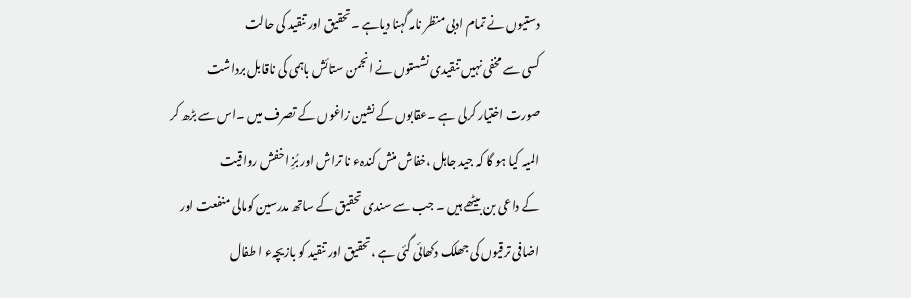دستیوں نے تمام ادبی منظر نامہ گہنا دیاہے ۔تحقیق اور تنقید کی حالت
کسی سے مخفی نہیں تنقیدی نشستوں نے انجمن ستائش باہمی کی ناقابل برداشت
صورت اختیار کرلی ہے ۔عقابوں کے نشین زاغوں کے تصرف میں ۔اس سے بڑھ کر
المیہ کیا ہو گا کہ جید جاہل ،خفاش منش کندہء نا تراش اور بُزِ اخفش رواقیت
کے داعی بن بیٹھے ہیں ۔ جب سے سندی تحقیق کے ساتھ مدرسین کومالی منفعت اور
اضافی ترقیوں کی جھلک دکھائی گئی ہے ،تحقیق اور تنقید کو بازیچہء ا طفال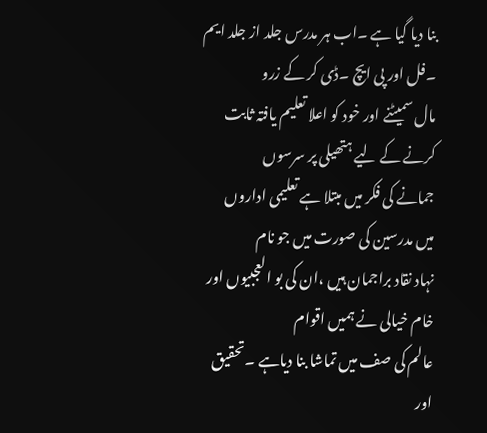بنا دیا گیا ہے ۔اب ہر مدرس جلد از جلد ایم ۔فل اور پی ایچ ۔ڈی کر کے زرو
مال سمیٹنے اور خود کو اعلا تعلیم یافتہ ثابت کرنے کے لیے ہتھیلی پر سرسوں
جمانے کی فکر میں مبتلا ہے تعلیمی اداروں میں مدرسین کی صورت میں جو نام
نہاد نقاد براجمان ہیں ،ان کی بو العجبیوں اور خام خیالی نے ہمیں اقوام
عالم کی صف میں تماشا بنا دیاہے ۔تحقیق اور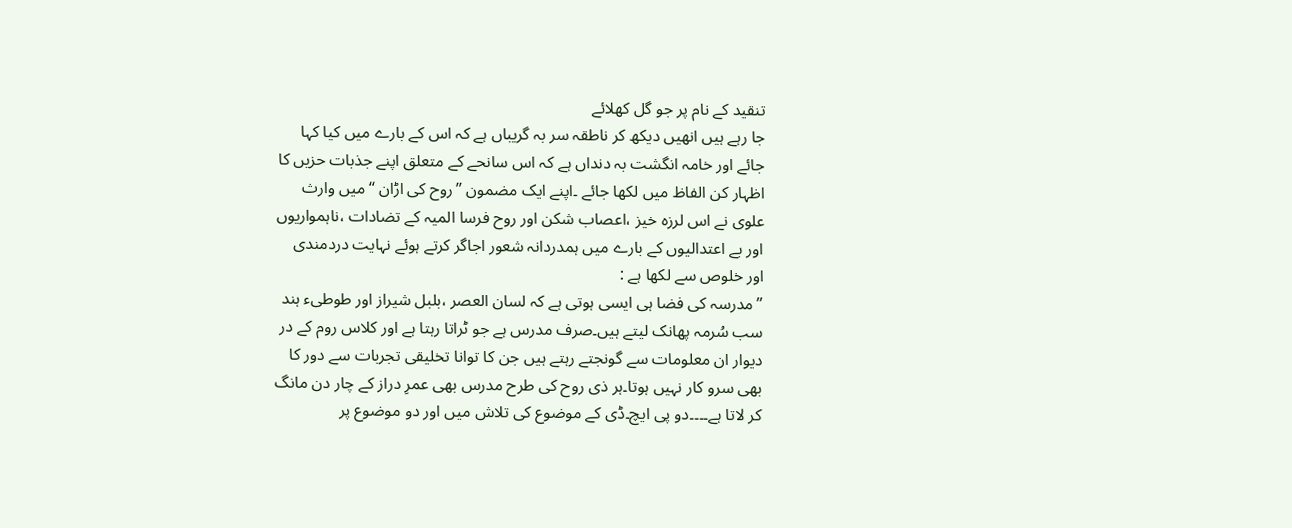تنقید کے نام پر جو گل کھلائے
جا رہے ہیں انھیں دیکھ کر ناطقہ سر بہ گریباں ہے کہ اس کے بارے میں کیا کہا
جائے اور خامہ انگشت بہ دنداں ہے کہ اس سانحے کے متعلق اپنے جذبات حزیں کا
اظہار کن الفاظ میں لکھا جائے ۔اپنے ایک مضمون ’’روح کی اڑان ‘‘ میں وارث
علوی نے اس لرزہ خیز ،اعصاب شکن اور روح فرسا المیہ کے تضادات ،ناہمواریوں
اور بے اعتدالیوں کے بارے میں ہمدردانہ شعور اجاگر کرتے ہوئے نہایت دردمندی
اور خلوص سے لکھا ہے :
’’مدرسہ کی فضا ہی ایسی ہوتی ہے کہ لسان العصر ،بلبل شیراز اور طوطیء ہند
سب سُرمہ پھانک لیتے ہیں۔صرف مدرس ہے جو ٹراتا رہتا ہے اور کلاس روم کے در
دیوار ان معلومات سے گونجتے رہتے ہیں جن کا توانا تخلیقی تجربات سے دور کا
بھی سرو کار نہیں ہوتا۔ہر ذی روح کی طرح مدرس بھی عمرِ دراز کے چار دن مانگ
کر لاتا ہے۔۔۔۔دو پی ایچ۔ڈی کے موضوع کی تلاش میں اور دو موضوع پر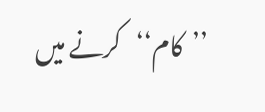’’کام‘‘کرنے میں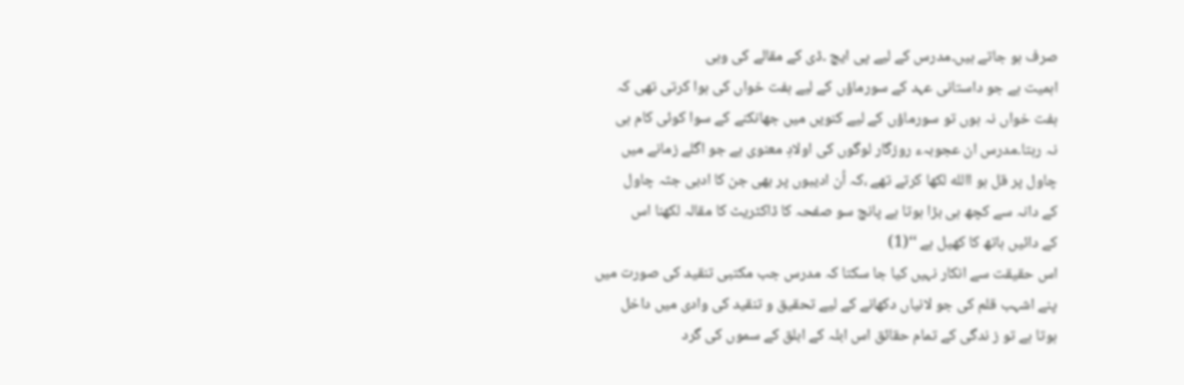صرف ہو جاتے ہیں۔مدرس کے لیے پی ایچ ۔ڈی کے مقالے کی وہی
اہمیت ہے جو داستانی عہد کے سورماؤں کے لیے ہفت خواں کی ہوا کرتی تھی کہ
ہفت خواں نہ ہوں تو سورماؤں کے لیے کنویں میں جھانکنے کے سوا کوئی کام ہی
نہ رہتا۔مدرس ان عجوبہء روزگار لوگوں کی اولادِ معنوی ہے جو اگلے زمانے میں
چاول پر قل ہو االله لکھا کرتے تھے ،کہ اُن ادیبوں پر بھی جن کا ادبی جثہ چاول
کے دانہ سے کچھ ہی بڑا ہوتا ہے پانچ سو صفحہ کا ڈاکٹریٹ کا مقالہ لکھنا اس
کے دائیں ہاتھ کا کھیل ہے ‘‘(1)
اس حقیقت سے انکار نہیں کیا جا سکتا کہ مدرس جب مکتبی تنقید کی صورت میں
پنے اشہب قلم کی جو لانیاں دکھانے کے لیے تحقیق و تنقید کی وادی میں داخل
ہوتا ہے تو ز ندگی کے تمام حقائق اس ابلہ کے ابلق کے سموں کی گرد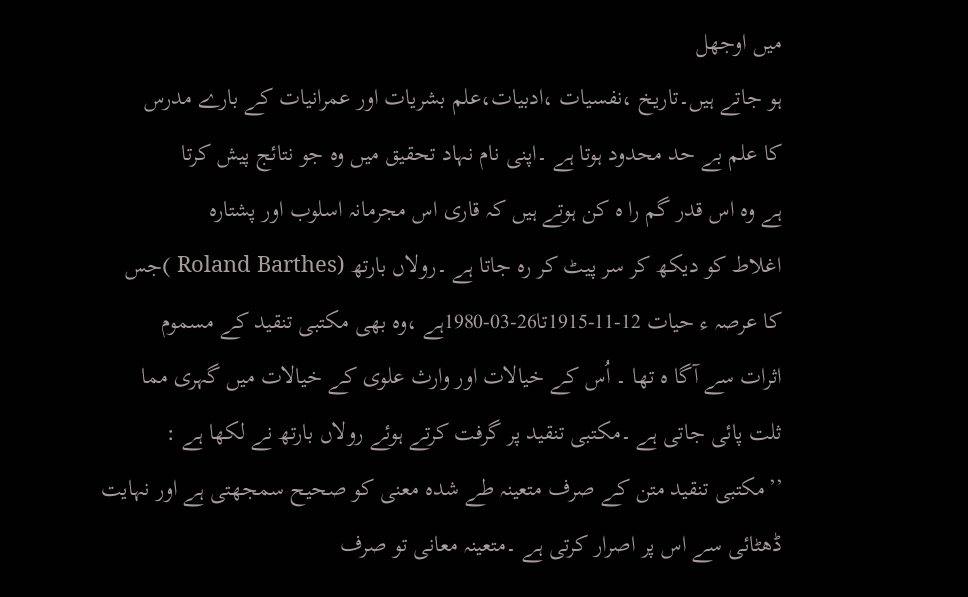میں اوجھل
ہو جاتے ہیں۔تاریخ ،نفسیات ،ادبیات،علم بشریات اور عمرانیات کے بارے مدرس
کا علم بے حد محدود ہوتا ہے ۔اپنی نام نہاد تحقیق میں وہ جو نتائج پیش کرتا
ہے وہ اس قدر گم را ہ کن ہوتے ہیں کہ قاری اس مجرمانہ اسلوب اور پشتارہ
اغلاط کو دیکھ کر سر پیٹ کر رہ جاتا ہے ۔رولاں بارتھ (Roland Barthes )جس
کا عرصہ ء حیات 12-11-1915تا26-03-1980ہے ،وہ بھی مکتبی تنقید کے مسموم
اثرات سے آگا ہ تھا ۔ اُس کے خیالات اور وارث علوی کے خیالات میں گہری مما
ثلت پائی جاتی ہے ۔مکتبی تنقید پر گرفت کرتے ہوئے رولاں بارتھ نے لکھا ہے :
’’مکتبی تنقید متن کے صرف متعینہ طے شدہ معنی کو صحیح سمجھتی ہے اور نہایت
ڈھٹائی سے اس پر اصرار کرتی ہے ۔متعینہ معانی تو صرف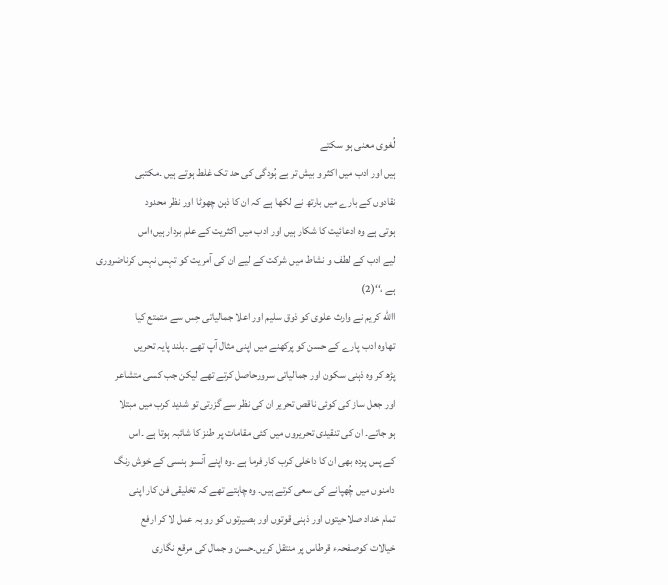لُغوی معنی ہو سکتے
ہیں اور ادب میں اکثر و بیش تر بے ہُودگی کی حد تک غلط ہوتے ہیں ۔مکتبی
نقادوں کے بارے میں بارتھ نے لکھا ہے کہ ان کا ذہن چھوٹا اور نظر محدود
ہوتی ہے وہ ادعائیت کا شکار ہیں اور ادب میں اکثریت کے علم بردار ہیں؛اس
لیے ادب کے لطف و نشاط میں شرکت کے لیے ان کی آمریت کو تہس نہس کرناضروری
ہے ،‘‘(2)
االله کریم نے وارث علوی کو ذوق سلیم اور اعلا جمالیاتی حِس سے متمتع کیا
تھاوہ ادب پارے کے حسن کو پرکھنے میں اپنی مثال آپ تھے ۔بلند پایہ تحریں
پڑھ کر وہ ذہنی سکون اور جمالیاتی سرورحاصل کرتے تھے لیکن جب کسی متشاعر
اور جعل ساز کی کوئی ناقص تحریر ان کی نظر سے گزرتی تو شدید کرب میں مبتلا
ہو جاتے۔ ان کی تنقیدی تحریروں میں کئی مقامات پر طنز کا شائبہ ہوتا ہے ۔اس
کے پس پردہ بھی ان کا داخلی کرب کار فرما ہے ۔وہ اپنے آنسو ہنسی کے خوش رنگ
دامنوں میں چُھپانے کی سعی کرتے ہیں۔ وہ چاہتے تھے کہ تخلیقی فن کار اپنی
تمام خداد صلاحیتوں اور ذہنی قوتوں اور بصیرتوں کو رو بہ عمل لا کر ارفع
خیالات کوصفحہء قرطاس پر منتقل کریں۔حسن و جمال کی مرقع نگاری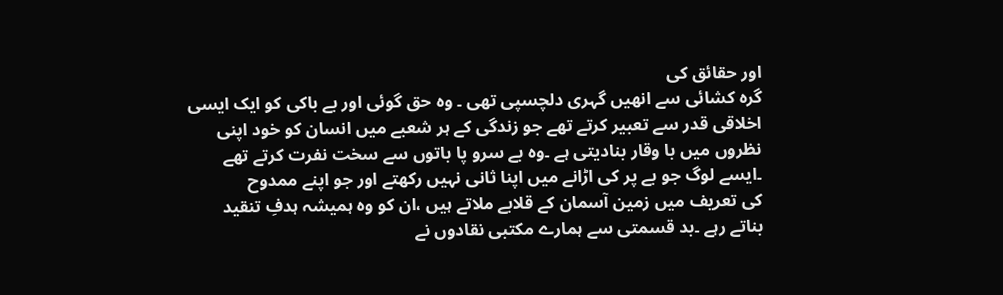اور حقائق کی
گرہ کشائی سے انھیں گہری دلچسپی تھی ۔ وہ حق گوئی اور بے باکی کو ایک ایسی
اخلاقی قدر سے تعبیر کرتے تھے جو زندگی کے ہر شعبے میں انسان کو خود اپنی
نظروں میں با وقار بنادیتی ہے ۔وہ بے سرو پا باتوں سے سخت نفرت کرتے تھے
۔ایسے لوگ جو بے پر کی اڑانے میں اپنا ثانی نہیں رکھتے اور جو اپنے ممدوح
کی تعریف میں زمین آسمان کے قلابے ملاتے ہیں ،ان کو وہ ہمیشہ ہدفِ تنقید
بناتے رہے ۔بد قسمتی سے ہمارے مکتبی نقادوں نے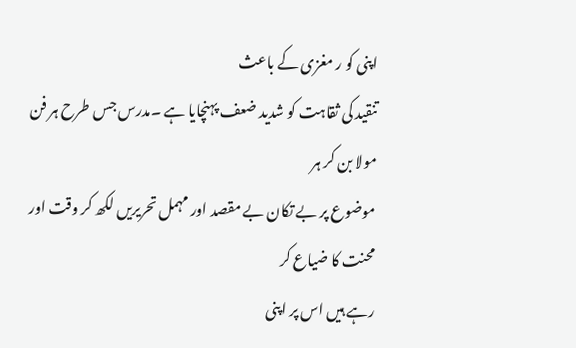اپنی کو ر مغزی کے باعث
تنقید کی ثقاہت کو شدید ضعف پہنچایا ہے ۔مدرس جس طرح ہر فن مولا بن کر ہر
موضوع پر بے تکان بے مقصد اور مہمل تحریریں لکھ کر وقت اور محنت کا ضیاع کر
رہے ہیں اس پر اپنی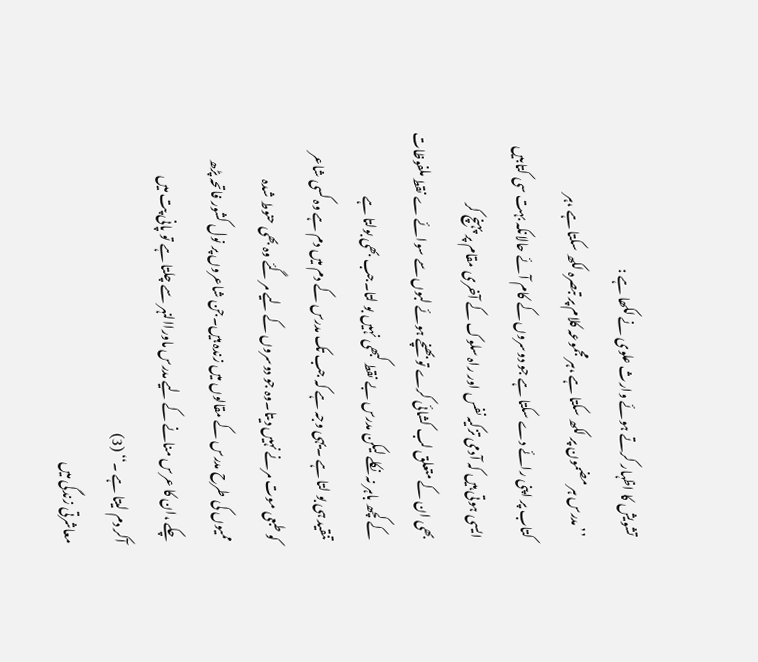تشویش کا اظہار کرتے ہوئے وارث علوی نے لکھا ہے :
’’مدرس ہر مضمون پر لکھ سکتا ہے ،ہر مجموعہ کلام پر تبصرہ لکھ سکتا ہے ،ہر
کتاب پر اپنی رائے دے سکتا ہے جو دوسروں کے کام آئے حالانکہ بہت سی کتابیں
ایسی ہوتی ہیں کہ آدمی تزکیہ نفس اور راہ سلوک کے آخری مقام پر پہنچ کر
بھی ان کے متعلق لب کشائی کرے تو بھنچے ہوئے لبوں سے سوائے ے نقط ملفوظات
کے کچھ باہر نہ نکلے لیکن مدرس بے نقط کبھی نہیں بو لتا۔جب بھی بولتا ہے
تنقید ہی بو لتا ہے ۔یہی وجہ ہے کہ جب تک مدرس کے دم میں دم ہے وہ کسی شاعر
کو طبعی موت مرنے نہیں دیتا۔وہ جو دوسروں کے لیے مر گئے وہ بھی حنوط شدہ
ممیوں کی طرح مدرس کے مقالوں میں زندہ ہیں۔جن شاعروں پر نول کشور فاتحہ پڑھ
چکے ،ان کا عرس منانے کے لیے مدرس ماوراالنہر سے چلتا ہے تو پانی پت میں
آکر دم لیتا ہے ۔‘‘ (3)
معاشرتی زندگی میں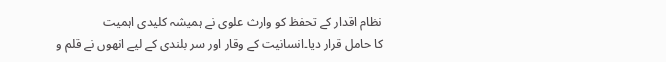نظام اقدار کے تحفظ کو وارث علوی نے ہمیشہ کلیدی اہمیت
کا حامل قرار دیا۔انسانیت کے وقار اور سر بلندی کے لیے انھوں نے قلم و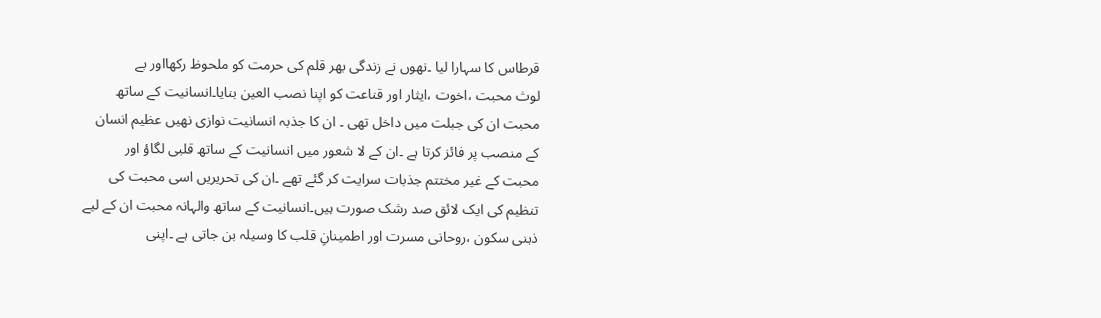قرطاس کا سہارا لیا ۔نھوں نے زندگی بھر قلم کی حرمت کو ملحوظ رکھااور بے
لوث محبت ،اخوت ،ایثار اور قناعت کو اپنا نصب العین بنایا۔انسانیت کے ساتھ
محبت ان کی جبلت میں داخل تھی ۔ ان کا جذبہ انسانیت نوازی نھیں عظیم انسان
کے منصب پر فائز کرتا ہے ۔ان کے لا شعور میں انسانیت کے ساتھ قلبی لگاؤ اور
محبت کے غیر مختتم جذبات سرایت کر گئے تھے ۔ان کی تحریریں اسی محبت کی
تنظیم کی ایک لائق صد رشک صورت ہیں۔انسانیت کے ساتھ والہانہ محبت ان کے لیے
ذہنی سکون ،روحانی مسرت اور اطمینانِ قلب کا وسیلہ بن جاتی ہے ۔اپنی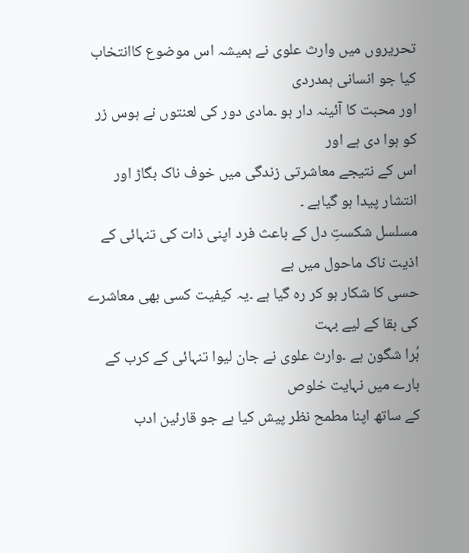تحریروں میں وارث علوی نے ہمیشہ اس موضوع کاانتخاب کیا جو انسانی ہمدردی
اور محبت کا آئینہ دار ہو ۔مادی دور کی لعنتوں نے ہوس زر کو ہوا دی ہے اور
اس کے نتیجے معاشرتی زندگی میں خوف ناک بگاڑ اور انتشار پیدا ہو گیاہے ۔
مسلسل شکستِ دل کے باعث فرد اپنی ذات کی تنہائی کے اذیت ناک ماحول میں بے
حسی کا شکار ہو کر رہ گیا ہے ۔یہ کیفیت کسی بھی معاشرے کی بقا کے لیے بہت
بُرا شگون ہے ۔وارث علوی نے جان لیوا تنہائی کے کرب کے بارے میں نہایت خلوص
کے ساتھ اپنا مطمح نظر پیش کیا ہے جو قارئین ادب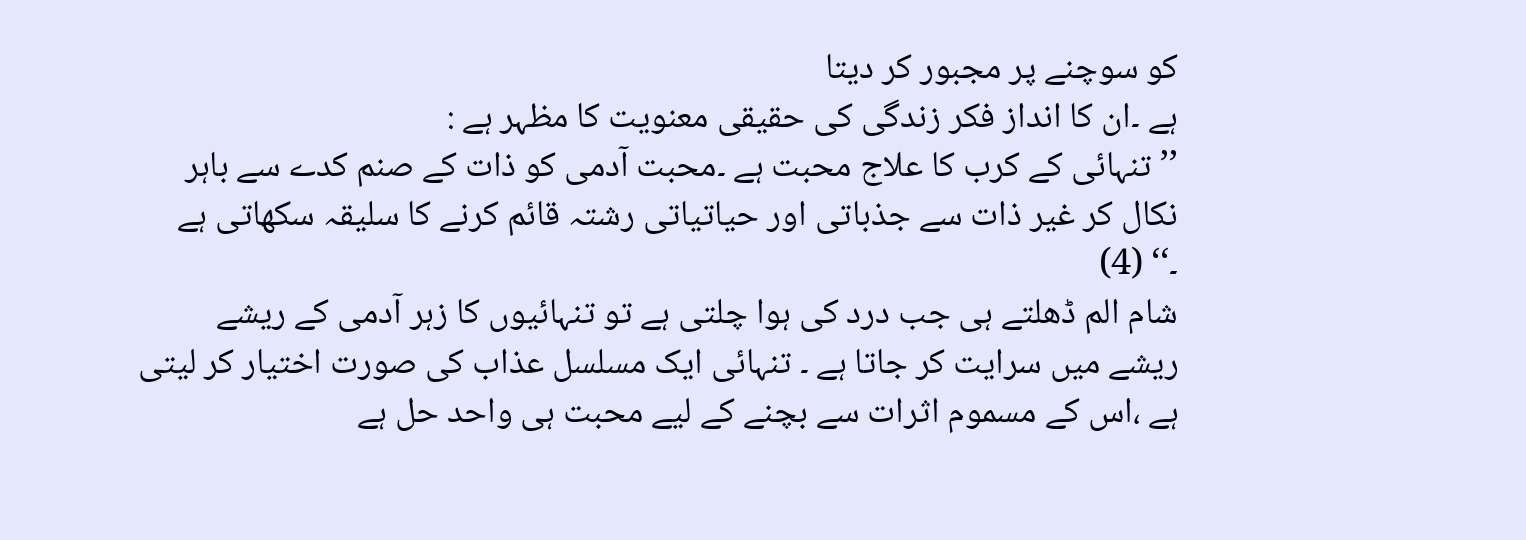کو سوچنے پر مجبور کر دیتا
ہے ۔ان کا انداز فکر زندگی کی حقیقی معنویت کا مظہر ہے :
’’تنہائی کے کرب کا علاج محبت ہے ۔محبت آدمی کو ذات کے صنم کدے سے باہر
نکال کر غیر ذات سے جذباتی اور حیاتیاتی رشتہ قائم کرنے کا سلیقہ سکھاتی ہے
۔‘‘ (4)
شام الم ڈھلتے ہی جب درد کی ہوا چلتی ہے تو تنہائیوں کا زہر آدمی کے ریشے
ریشے میں سرایت کر جاتا ہے ۔ تنہائی ایک مسلسل عذاب کی صورت اختیار کر لیتی
ہے ،اس کے مسموم اثرات سے بچنے کے لیے محبت ہی واحد حل ہے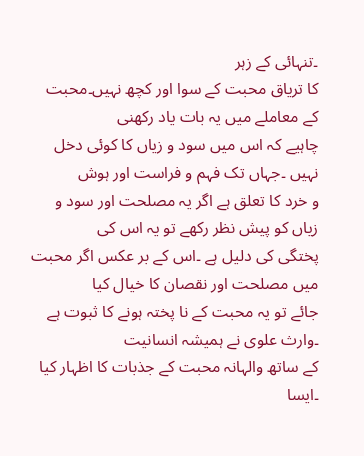۔تنہائی کے زہر
کا تریاق محبت کے سوا اور کچھ نہیں۔محبت کے معاملے میں یہ بات یاد رکھنی
چاہیے کہ اس میں سود و زیاں کا کوئی دخل نہیں ۔جہاں تک فہم و فراست اور ہوش
و خرد کا تعلق ہے اگر یہ مصلحت اور سود و زیاں کو پیش نظر رکھے تو یہ اس کی
پختگی کی دلیل ہے ۔اس کے بر عکس اگر محبت میں مصلحت اور نقصان کا خیال کیا
جائے تو یہ محبت کے نا پختہ ہونے کا ثبوت ہے ۔وارث علوی نے ہمیشہ انسانیت
کے ساتھ والہانہ محبت کے جذبات کا اظہار کیا ۔ایسا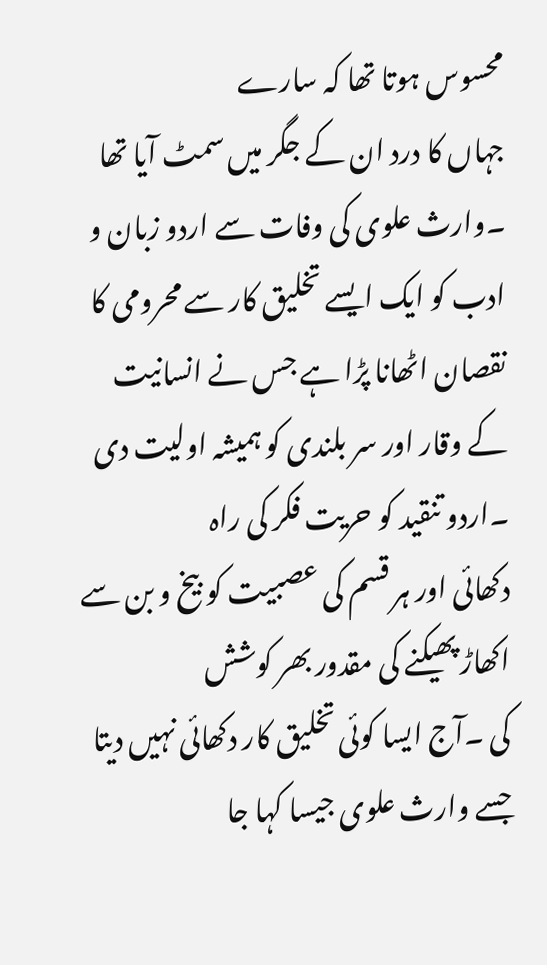محسوس ہوتا تھا کہ سارے
جہاں کا درد ان کے جگر میں سمٹ آیا تھا ۔وارث علوی کی وفات سے اردو زبان و
ادب کو ایک ایسے تخلیق کار سے محرومی کا نقصان اٹھانا پڑا ہے جس نے انسانیت
کے وقار اور سر بلندی کو ہمیشہ اولیت دی ۔اردو تنقید کو حریت فکر کی راہ
دکھائی اور ہر قسم کی عصبیت کو بیخ و بن سے اکھاڑ پھیکنے کی مقدور بھر کوشش
کی ۔آج ایسا کوئی تخلیق کار دکھائی نہیں دیتا جسے وارث علوی جیسا کہا جا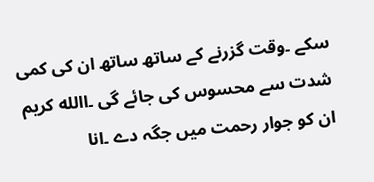سکے ۔وقت گزرنے کے ساتھ ساتھ ان کی کمی شدت سے محسوس کی جائے گی ۔االله کریم
ان کو جوار رحمت میں جگہ دے ۔انا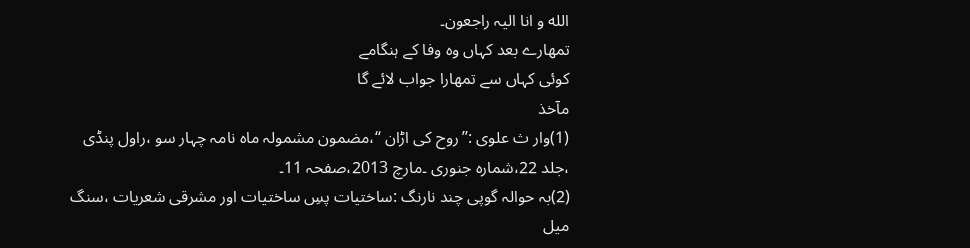الله و انا الیہ راجعون۔
تمھارے بعد کہاں وہ وفا کے ہنگامے
کوئی کہاں سے تمھارا جواب لائے گا
مآخذ
(1)وار ث علوی :’’روح کی اڑان ‘‘،مضمون مشمولہ ماہ نامہ چہار سو ،راول پنڈی
،جلد 22،شمارہ جنوری ۔مارچ 2013،صفحہ 11۔
(2)بہ حوالہ گوپی چند نارنگ :ساختیات پسِ ساختیات اور مشرقی شعریات ،سنگ
میل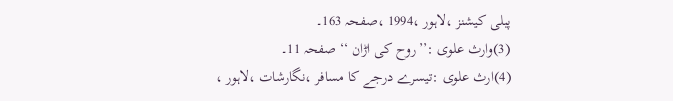پبلی کیشنز ،لاہور ،1994 ،صفحہ 163۔
(3)وارث علوی :’’روح کی اڑان ‘‘ صفحہ 11۔
(4)ارث علوی :تیسرے درجے کا مسافر ،نگارشات ،لاہور ،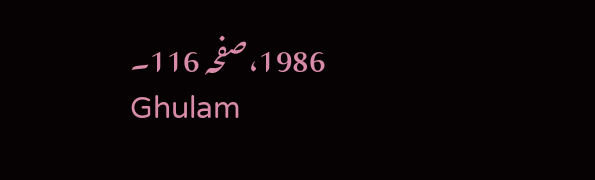1986،صفحہ 116۔
Ghulam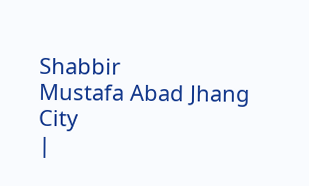Shabbir
Mustafa Abad Jhang City
|